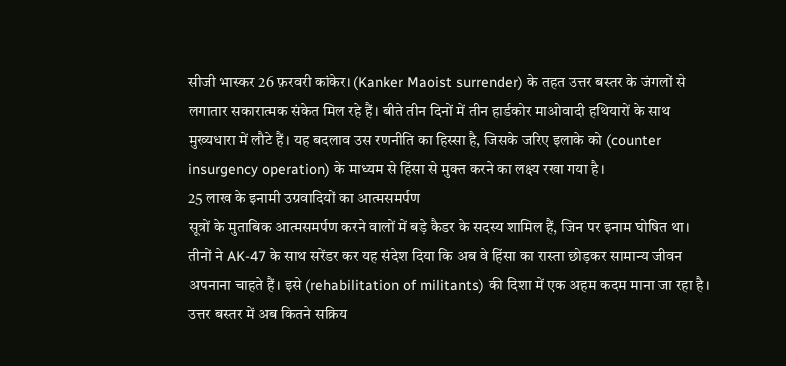सीजी भास्कर 26 फ़रवरी कांकेर। (Kanker Maoist surrender) के तहत उत्तर बस्तर के जंगलों से लगातार सकारात्मक संकेत मिल रहे हैं। बीते तीन दिनों में तीन हार्डकोर माओवादी हथियारों के साथ मुख्यधारा में लौटे हैं। यह बदलाव उस रणनीति का हिस्सा है, जिसके जरिए इलाके को (counter insurgency operation) के माध्यम से हिंसा से मुक्त करने का लक्ष्य रखा गया है।
25 लाख के इनामी उग्रवादियों का आत्मसमर्पण
सूत्रों के मुताबिक आत्मसमर्पण करने वालों में बड़े कैडर के सदस्य शामिल हैं, जिन पर इनाम घोषित था। तीनों ने AK-47 के साथ सरेंडर कर यह संदेश दिया कि अब वे हिंसा का रास्ता छोड़कर सामान्य जीवन अपनाना चाहते हैं। इसे (rehabilitation of militants) की दिशा में एक अहम कदम माना जा रहा है।
उत्तर बस्तर में अब कितने सक्रिय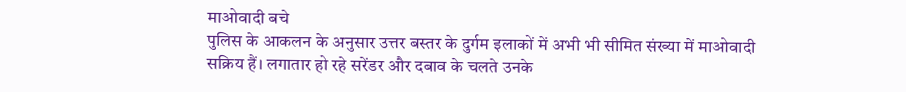माओवादी बचे
पुलिस के आकलन के अनुसार उत्तर बस्तर के दुर्गम इलाकों में अभी भी सीमित संख्या में माओवादी सक्रिय हैं। लगातार हो रहे सरेंडर और दबाव के चलते उनके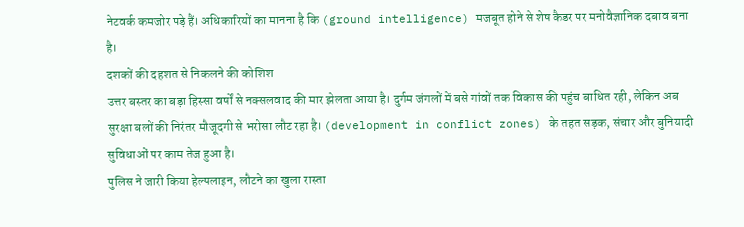नेटवर्क कमजोर पड़े हैं। अधिकारियों का मानना है कि (ground intelligence) मजबूत होने से शेष कैडर पर मनोवैज्ञानिक दबाव बना है।
दशकों की दहशत से निकलने की कोशिश
उत्तर बस्तर का बड़ा हिस्सा वर्षों से नक्सलवाद की मार झेलता आया है। दुर्गम जंगलों में बसे गांवों तक विकास की पहुंच बाधित रही, लेकिन अब सुरक्षा बलों की निरंतर मौजूदगी से भरोसा लौट रहा है। (development in conflict zones) के तहत सड़क, संचार और बुनियादी सुविधाओं पर काम तेज हुआ है।
पुलिस ने जारी किया हेल्पलाइन, लौटने का खुला रास्ता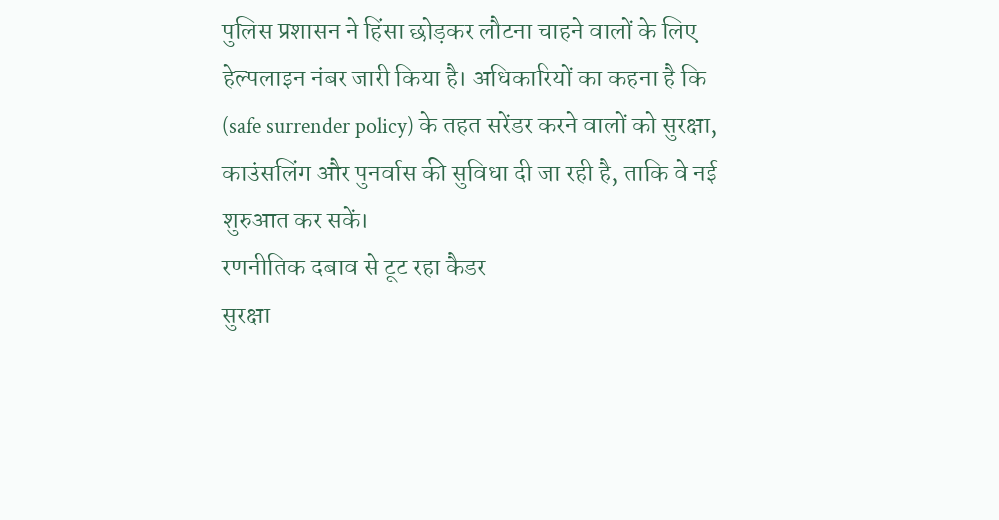पुलिस प्रशासन ने हिंसा छोड़कर लौटना चाहने वालों के लिए हेल्पलाइन नंबर जारी किया है। अधिकारियों का कहना है कि (safe surrender policy) के तहत सरेंडर करने वालों को सुरक्षा, काउंसलिंग और पुनर्वास की सुविधा दी जा रही है, ताकि वे नई शुरुआत कर सकें।
रणनीतिक दबाव से टूट रहा कैडर
सुरक्षा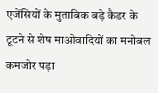एजेंसियों के मुताबिक बड़े कैडर के टूटने से शेष माओवादियों का मनोबल कमजोर पड़ा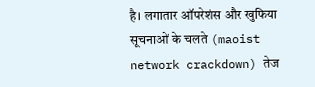है। लगातार ऑपरेशंस और खुफिया सूचनाओं के चलते (maoist network crackdown) तेज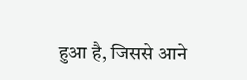हुआ है, जिससे आने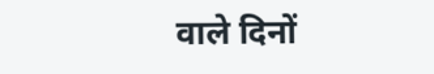वाले दिनों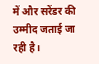में और सरेंडर की उम्मीद जताई जा रही है।